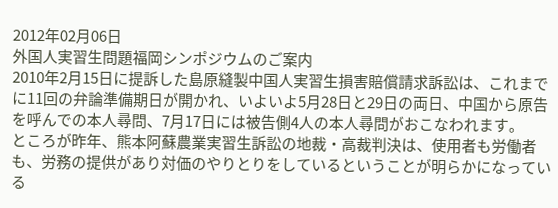2012年02月06日
外国人実習生問題福岡シンポジウムのご案内
2010年2月15日に提訴した島原縫製中国人実習生損害賠償請求訴訟は、これまでに11回の弁論準備期日が開かれ、いよいよ5月28日と29日の両日、中国から原告を呼んでの本人尋問、7月17日には被告側4人の本人尋問がおこなわれます。
ところが昨年、熊本阿蘇農業実習生訴訟の地裁・高裁判決は、使用者も労働者も、労務の提供があり対価のやりとりをしているということが明らかになっている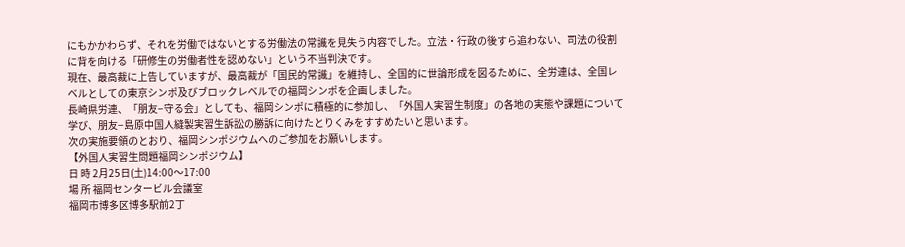にもかかわらず、それを労働ではないとする労働法の常識を見失う内容でした。立法・行政の後すら追わない、司法の役割に背を向ける「研修生の労働者性を認めない」という不当判決です。
現在、最高裁に上告していますが、最高裁が「国民的常識」を維持し、全国的に世論形成を図るために、全労連は、全国レベルとしての東京シンポ及びブロックレベルでの福岡シンポを企画しました。
長崎県労連、「朋友−守る会」としても、福岡シンポに積極的に参加し、「外国人実習生制度」の各地の実態や課題について学び、朋友−島原中国人縫製実習生訴訟の勝訴に向けたとりくみをすすめたいと思います。
次の実施要領のとおり、福岡シンポジウムへのご参加をお願いします。
【外国人実習生問題福岡シンポジウム】
日 時 2月25日(土)14:00〜17:00
場 所 福岡センタービル会議室
福岡市博多区博多駅前2丁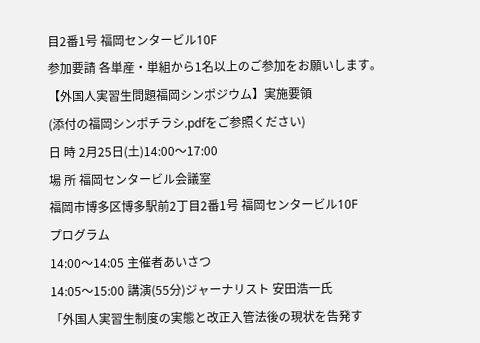目2番1号 福岡センタービル10F
参加要請 各単産・単組から1名以上のご参加をお願いします。
【外国人実習生問題福岡シンポジウム】実施要領
(添付の福岡シンポチラシ.pdfをご参照ください)
日 時 2月25日(土)14:00〜17:00
場 所 福岡センタービル会議室
福岡市博多区博多駅前2丁目2番1号 福岡センタービル10F
プログラム
14:00〜14:05 主催者あいさつ
14:05〜15:00 講演(55分)ジャーナリスト 安田浩一氏
「外国人実習生制度の実態と改正入管法後の現状を告発す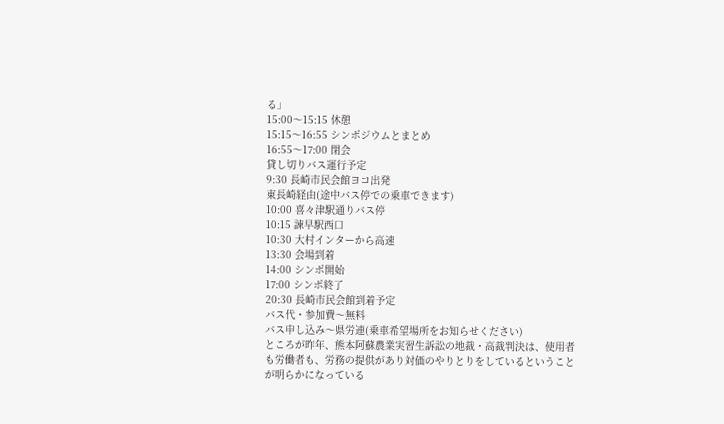る」
15:00〜15:15 休憩
15:15〜16:55 シンポジウムとまとめ
16:55〜17:00 閉会
貸し切りバス運行予定
9:30 長崎市民会館ヨコ出発
東長崎経由(途中バス停での乗車できます)
10:00 喜々津駅通りバス停
10:15 諫早駅西口
10:30 大村インターから高速
13:30 会場到着
14:00 シンポ開始
17:00 シンポ終了
20:30 長崎市民会館到着予定
バス代・参加費〜無料
バス申し込み〜県労連(乗車希望場所をお知らせください)
ところが昨年、熊本阿蘇農業実習生訴訟の地裁・高裁判決は、使用者も労働者も、労務の提供があり対価のやりとりをしているということが明らかになっている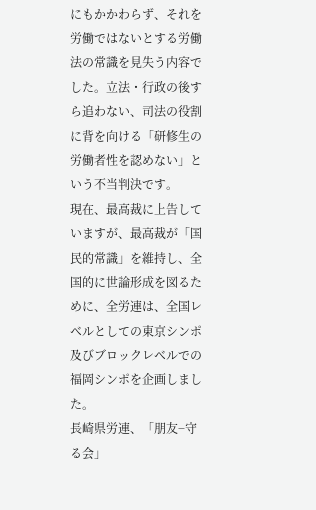にもかかわらず、それを労働ではないとする労働法の常識を見失う内容でした。立法・行政の後すら追わない、司法の役割に背を向ける「研修生の労働者性を認めない」という不当判決です。
現在、最高裁に上告していますが、最高裁が「国民的常識」を維持し、全国的に世論形成を図るために、全労連は、全国レベルとしての東京シンポ及びブロックレベルでの福岡シンポを企画しました。
長崎県労連、「朋友−守る会」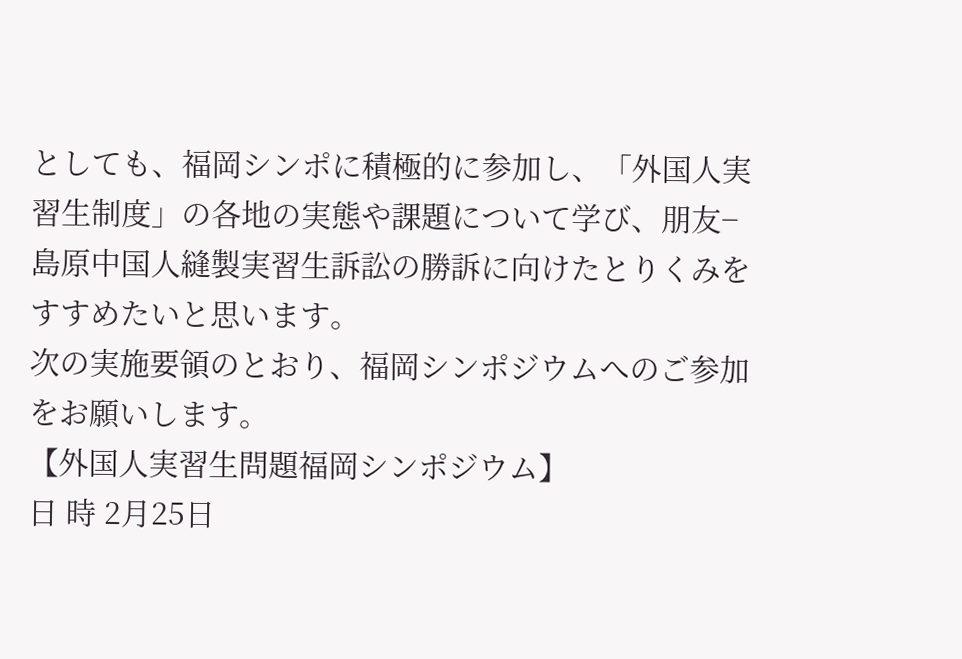としても、福岡シンポに積極的に参加し、「外国人実習生制度」の各地の実態や課題について学び、朋友−島原中国人縫製実習生訴訟の勝訴に向けたとりくみをすすめたいと思います。
次の実施要領のとおり、福岡シンポジウムへのご参加をお願いします。
【外国人実習生問題福岡シンポジウム】
日 時 2月25日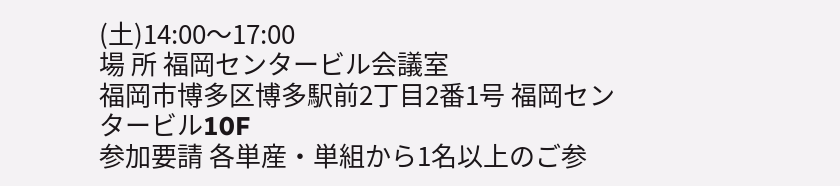(土)14:00〜17:00
場 所 福岡センタービル会議室
福岡市博多区博多駅前2丁目2番1号 福岡センタービル10F
参加要請 各単産・単組から1名以上のご参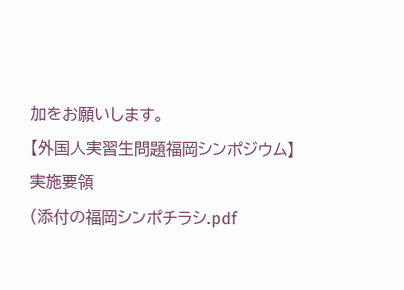加をお願いします。
【外国人実習生問題福岡シンポジウム】実施要領
(添付の福岡シンポチラシ.pdf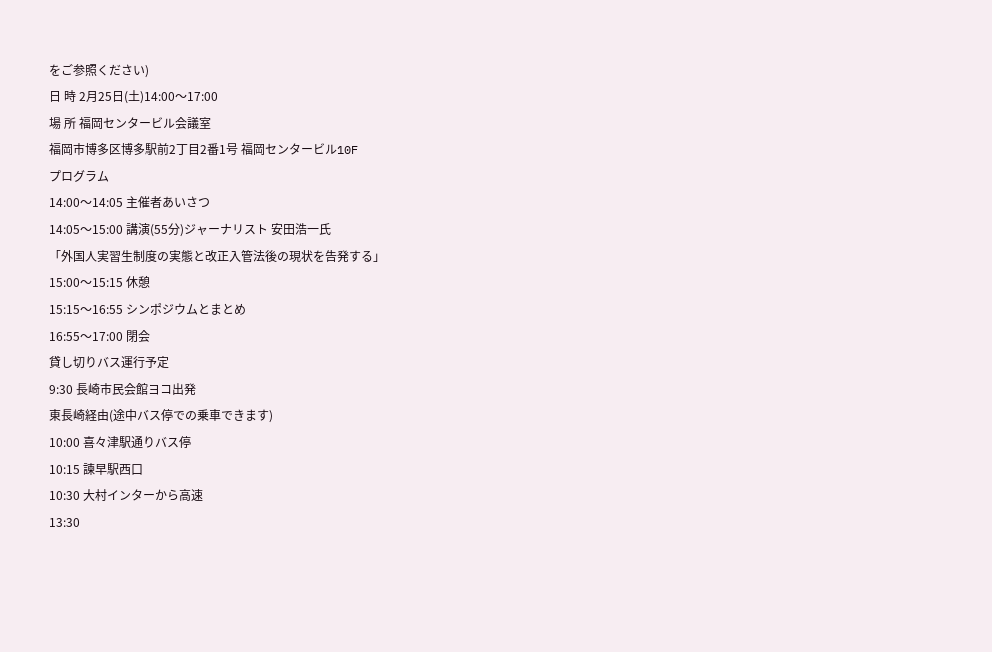をご参照ください)
日 時 2月25日(土)14:00〜17:00
場 所 福岡センタービル会議室
福岡市博多区博多駅前2丁目2番1号 福岡センタービル10F
プログラム
14:00〜14:05 主催者あいさつ
14:05〜15:00 講演(55分)ジャーナリスト 安田浩一氏
「外国人実習生制度の実態と改正入管法後の現状を告発する」
15:00〜15:15 休憩
15:15〜16:55 シンポジウムとまとめ
16:55〜17:00 閉会
貸し切りバス運行予定
9:30 長崎市民会館ヨコ出発
東長崎経由(途中バス停での乗車できます)
10:00 喜々津駅通りバス停
10:15 諫早駅西口
10:30 大村インターから高速
13:30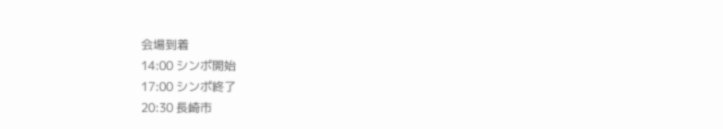会場到着
14:00 シンポ開始
17:00 シンポ終了
20:30 長崎市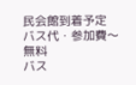民会館到着予定
バス代・参加費〜無料
バス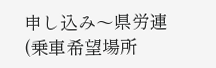申し込み〜県労連(乗車希望場所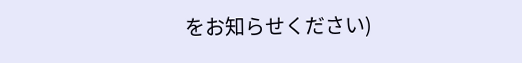をお知らせください)